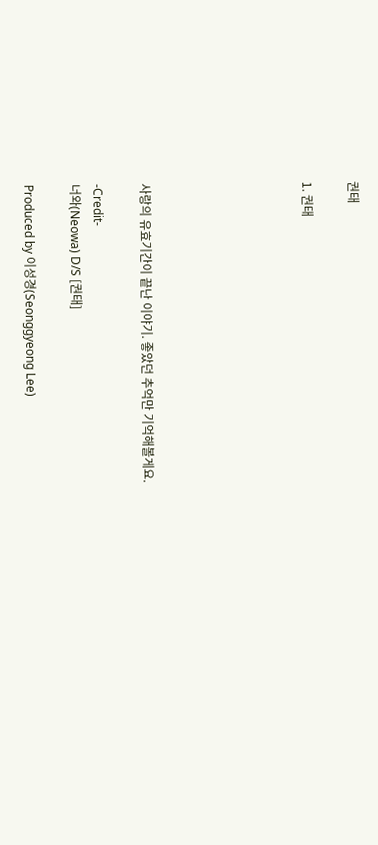권태

1. 권태






사랑의 유효기간이 끝난 이야기. 좋았던 추억만 기억해볼게요.

-Credit-
너와(Neowa) D/S [권태]

Produced by 이성경(Seonggyeong Lee)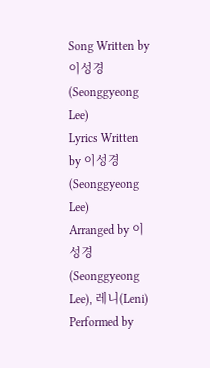Song Written by 이성경(Seonggyeong Lee)
Lyrics Written by 이성경(Seonggyeong Lee)
Arranged by 이성경(Seonggyeong Lee), 레니(Leni)
Performed by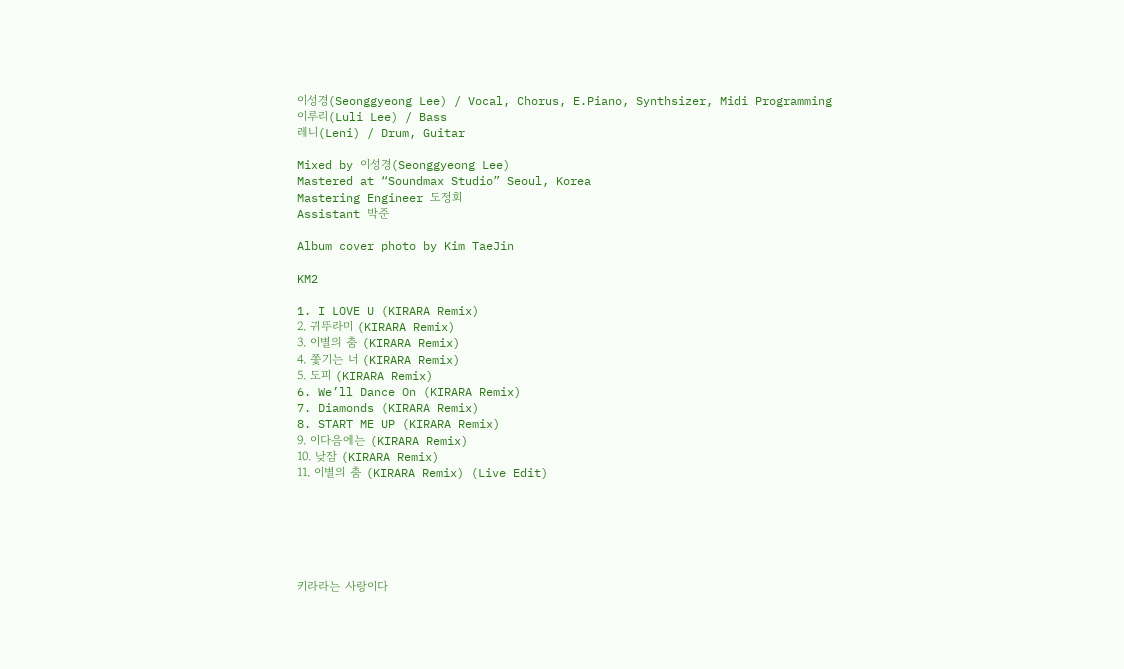이성경(Seonggyeong Lee) / Vocal, Chorus, E.Piano, Synthsizer, Midi Programming
이루리(Luli Lee) / Bass
레니(Leni) / Drum, Guitar

Mixed by 이성경(Seonggyeong Lee)
Mastered at “Soundmax Studio” Seoul, Korea
Mastering Engineer 도정회
Assistant 박준

Album cover photo by Kim TaeJin

KM2

1. I LOVE U (KIRARA Remix)
2. 귀뚜라미 (KIRARA Remix)
3. 이별의 춤 (KIRARA Remix)
4. 쫓기는 너 (KIRARA Remix)
5. 도피 (KIRARA Remix)
6. We’ll Dance On (KIRARA Remix)
7. Diamonds (KIRARA Remix)
8. START ME UP (KIRARA Remix)
9. 이다음에는 (KIRARA Remix)
10. 낮잠 (KIRARA Remix)
11. 이별의 춤 (KIRARA Remix) (Live Edit)






키라라는 사랑이다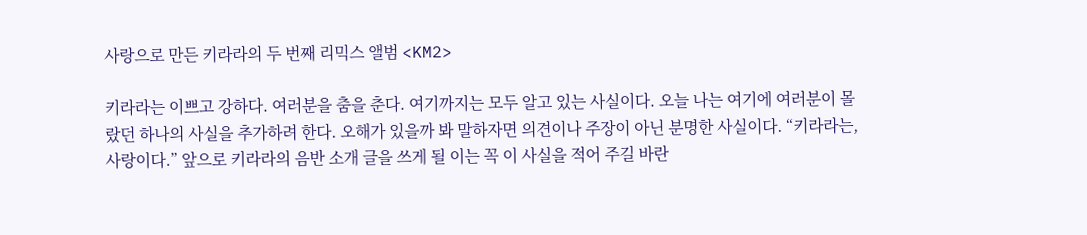사랑으로 만든 키라라의 두 번째 리믹스 앨범 <KM2>

키라라는 이쁘고 강하다. 여러분을 춤을 춘다. 여기까지는 모두 알고 있는 사실이다. 오늘 나는 여기에 여러분이 몰랐던 하나의 사실을 추가하려 한다. 오해가 있을까 봐 말하자면 의견이나 주장이 아닌 분명한 사실이다. “키라라는, 사랑이다.” 앞으로 키라라의 음반 소개 글을 쓰게 될 이는 꼭 이 사실을 적어 주길 바란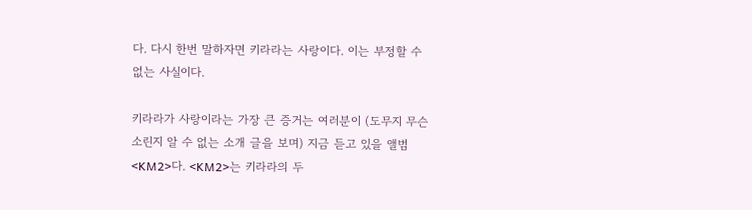다. 다시 한번 말하자면 키라라는 사랑이다. 이는 부정할 수 없는 사실이다.

키라라가 사랑이라는 가장 큰 증거는 여러분이 (도무지 무슨 소린지 알 수 없는 소개 글을 보며) 지금 듣고 있을 앨범 <KM2>다. <KM2>는 키라라의 두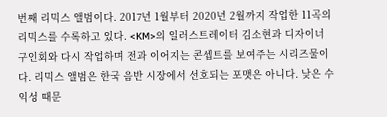번째 리믹스 앨범이다. 2017년 1월부터 2020년 2월까지 작업한 11곡의 리믹스를 수록하고 있다. <KM>의 일러스트레이터 김소현과 디자이너 구인회와 다시 작업하며 전과 이어지는 콘셉트를 보여주는 시리즈물이다. 리믹스 앨범은 한국 음반 시장에서 선호되는 포맷은 아니다. 낮은 수익성 때문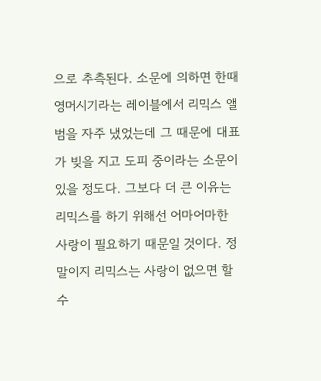으로 추측된다. 소문에 의하면 한때 영머시기라는 레이블에서 리믹스 앨범을 자주 냈었는데 그 때문에 대표가 빚을 지고 도피 중이라는 소문이 있을 정도다. 그보다 더 큰 이유는 리믹스를 하기 위해선 어마어마한 사랑이 필요하기 때문일 것이다. 정말이지 리믹스는 사랑이 없으면 할 수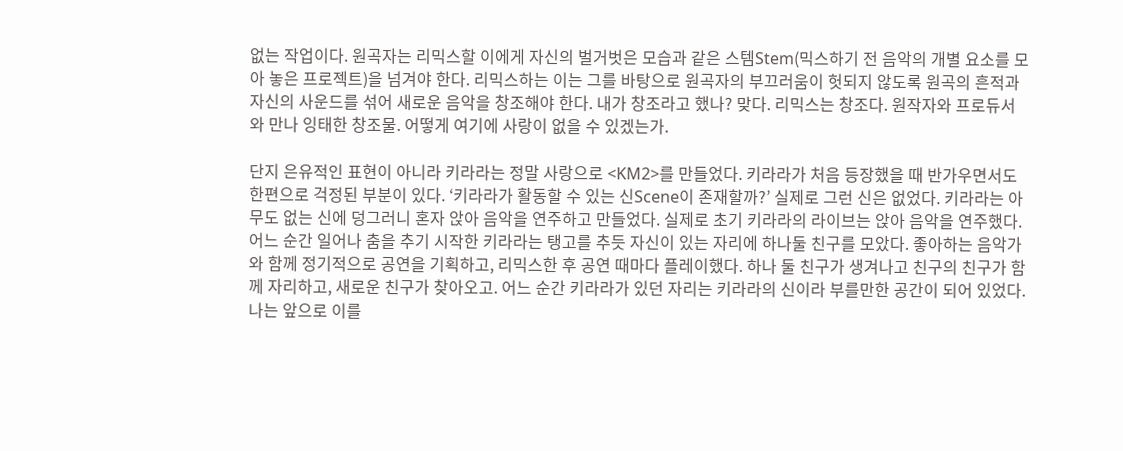없는 작업이다. 원곡자는 리믹스할 이에게 자신의 벌거벗은 모습과 같은 스템Stem(믹스하기 전 음악의 개별 요소를 모아 놓은 프로젝트)을 넘겨야 한다. 리믹스하는 이는 그를 바탕으로 원곡자의 부끄러움이 헛되지 않도록 원곡의 흔적과 자신의 사운드를 섞어 새로운 음악을 창조해야 한다. 내가 창조라고 했나? 맞다. 리믹스는 창조다. 원작자와 프로듀서와 만나 잉태한 창조물. 어떻게 여기에 사랑이 없을 수 있겠는가.

단지 은유적인 표현이 아니라 키라라는 정말 사랑으로 <KM2>를 만들었다. 키라라가 처음 등장했을 때 반가우면서도 한편으로 걱정된 부분이 있다. ‘키라라가 활동할 수 있는 신Scene이 존재할까?’ 실제로 그런 신은 없었다. 키라라는 아무도 없는 신에 덩그러니 혼자 앉아 음악을 연주하고 만들었다. 실제로 초기 키라라의 라이브는 앉아 음악을 연주했다. 어느 순간 일어나 춤을 추기 시작한 키라라는 탱고를 추듯 자신이 있는 자리에 하나둘 친구를 모았다. 좋아하는 음악가와 함께 정기적으로 공연을 기획하고, 리믹스한 후 공연 때마다 플레이했다. 하나 둘 친구가 생겨나고 친구의 친구가 함께 자리하고, 새로운 친구가 찾아오고. 어느 순간 키라라가 있던 자리는 키라라의 신이라 부를만한 공간이 되어 있었다. 나는 앞으로 이를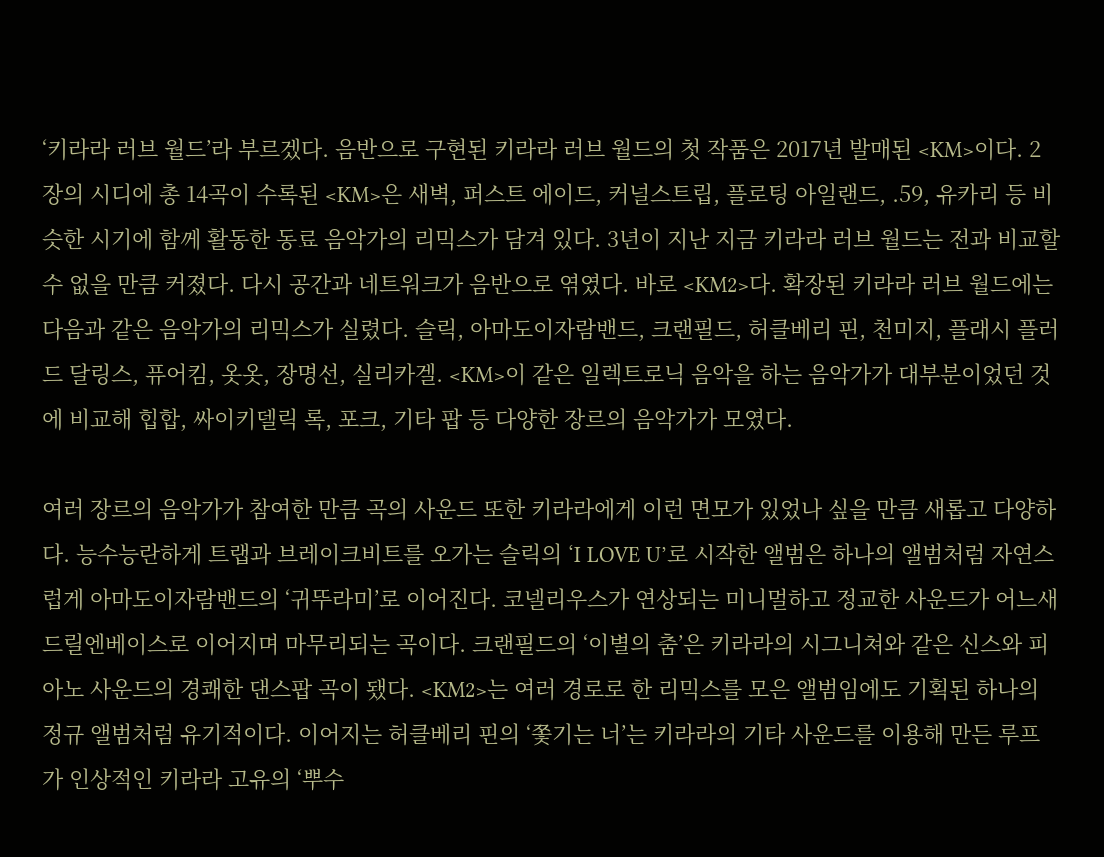‘키라라 러브 월드’라 부르겠다. 음반으로 구현된 키라라 러브 월드의 첫 작품은 2017년 발매된 <KM>이다. 2장의 시디에 총 14곡이 수록된 <KM>은 새벽, 퍼스트 에이드, 커널스트립, 플로팅 아일랜드, .59, 유카리 등 비슷한 시기에 함께 활동한 동료 음악가의 리믹스가 담겨 있다. 3년이 지난 지금 키라라 러브 월드는 전과 비교할 수 없을 만큼 커졌다. 다시 공간과 네트워크가 음반으로 엮였다. 바로 <KM2>다. 확장된 키라라 러브 월드에는 다음과 같은 음악가의 리믹스가 실렸다. 슬릭, 아마도이자람밴드, 크랜필드, 허클베리 핀, 천미지, 플래시 플러드 달링스, 퓨어킴, 옷옷, 장명선, 실리카겔. <KM>이 같은 일렉트로닉 음악을 하는 음악가가 대부분이었던 것에 비교해 힙합, 싸이키델릭 록, 포크, 기타 팝 등 다양한 장르의 음악가가 모였다.

여러 장르의 음악가가 참여한 만큼 곡의 사운드 또한 키라라에게 이런 면모가 있었나 싶을 만큼 새롭고 다양하다. 능수능란하게 트랩과 브레이크비트를 오가는 슬릭의 ‘I LOVE U’로 시작한 앨범은 하나의 앨범처럼 자연스럽게 아마도이자람밴드의 ‘귀뚜라미’로 이어진다. 코넬리우스가 연상되는 미니멀하고 정교한 사운드가 어느새 드릴엔베이스로 이어지며 마무리되는 곡이다. 크랜필드의 ‘이별의 춤’은 키라라의 시그니쳐와 같은 신스와 피아노 사운드의 경쾌한 댄스팝 곡이 됐다. <KM2>는 여러 경로로 한 리믹스를 모은 앨범임에도 기획된 하나의 정규 앨범처럼 유기적이다. 이어지는 허클베리 핀의 ‘쫓기는 너’는 키라라의 기타 사운드를 이용해 만든 루프가 인상적인 키라라 고유의 ‘뿌수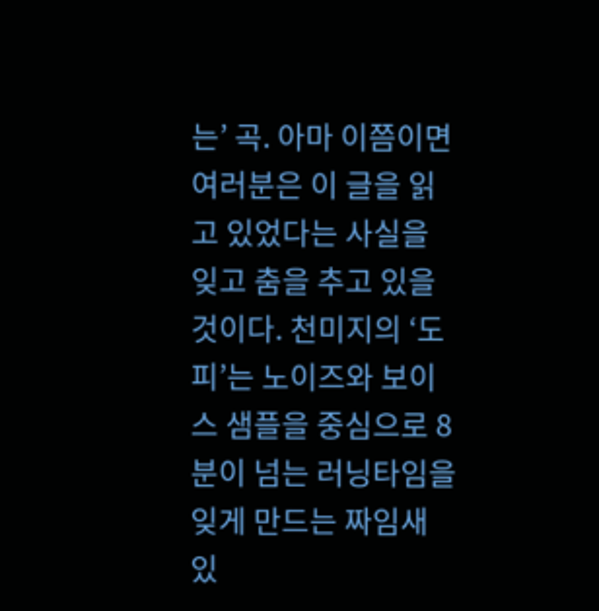는’ 곡. 아마 이쯤이면 여러분은 이 글을 읽고 있었다는 사실을 잊고 춤을 추고 있을 것이다. 천미지의 ‘도피’는 노이즈와 보이스 샘플을 중심으로 8분이 넘는 러닝타임을 잊게 만드는 짜임새 있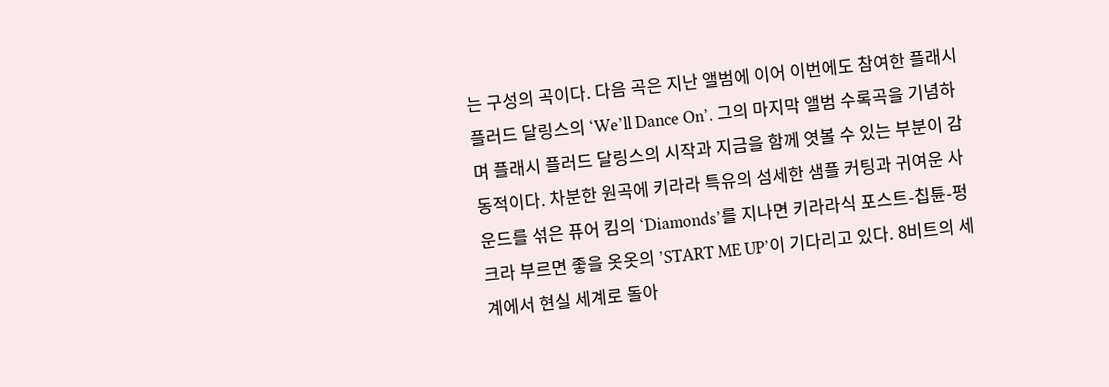는 구성의 곡이다. 다음 곡은 지난 앨범에 이어 이번에도 참여한 플래시 플러드 달링스의 ‘We’ll Dance On’. 그의 마지막 앨범 수록곡을 기념하며 플래시 플러드 달링스의 시작과 지금을 함께 엿볼 수 있는 부분이 감동적이다. 차분한 원곡에 키라라 특유의 섬세한 샘플 커팅과 귀여운 사운드를 섞은 퓨어 킴의 ‘Diamonds’를 지나면 키라라식 포스트-칩튠-펑크라 부르면 좋을 옷옷의 ’START ME UP’이 기다리고 있다. 8비트의 세계에서 현실 세계로 돌아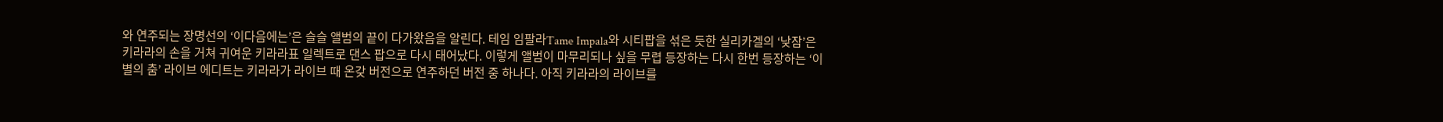와 연주되는 장명선의 ‘이다음에는’은 슬슬 앨범의 끝이 다가왔음을 알린다. 테임 임팔라Tame Impala와 시티팝을 섞은 듯한 실리카겔의 ‘낮잠’은 키라라의 손을 거쳐 귀여운 키라라표 일렉트로 댄스 팝으로 다시 태어났다. 이렇게 앨범이 마무리되나 싶을 무렵 등장하는 다시 한번 등장하는 ‘이별의 춤’ 라이브 에디트는 키라라가 라이브 때 온갖 버전으로 연주하던 버전 중 하나다. 아직 키라라의 라이브를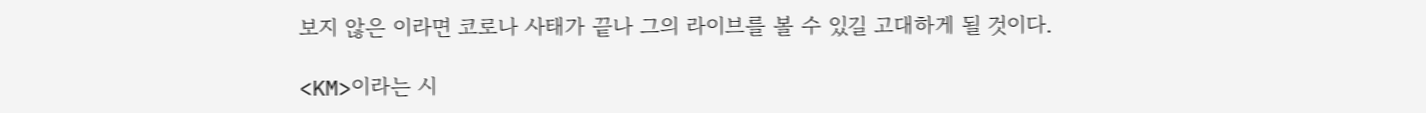보지 않은 이라면 코로나 사태가 끝나 그의 라이브를 볼 수 있길 고대하게 될 것이다.

<KM>이라는 시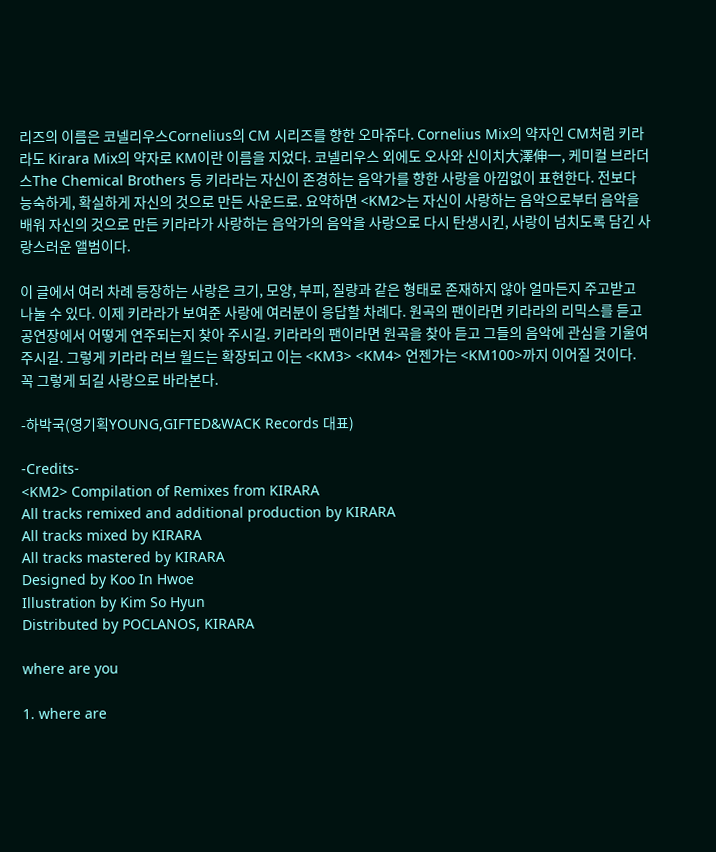리즈의 이름은 코넬리우스Cornelius의 CM 시리즈를 향한 오마쥬다. Cornelius Mix의 약자인 CM처럼 키라라도 Kirara Mix의 약자로 KM이란 이름을 지었다. 코넬리우스 외에도 오사와 신이치大澤伸一, 케미컬 브라더스The Chemical Brothers 등 키라라는 자신이 존경하는 음악가를 향한 사랑을 아낌없이 표현한다. 전보다 능숙하게, 확실하게 자신의 것으로 만든 사운드로. 요약하면 <KM2>는 자신이 사랑하는 음악으로부터 음악을 배워 자신의 것으로 만든 키라라가 사랑하는 음악가의 음악을 사랑으로 다시 탄생시킨, 사랑이 넘치도록 담긴 사랑스러운 앨범이다.

이 글에서 여러 차례 등장하는 사랑은 크기, 모양, 부피, 질량과 같은 형태로 존재하지 않아 얼마든지 주고받고 나눌 수 있다. 이제 키라라가 보여준 사랑에 여러분이 응답할 차례다. 원곡의 팬이라면 키라라의 리믹스를 듣고 공연장에서 어떻게 연주되는지 찾아 주시길. 키라라의 팬이라면 원곡을 찾아 듣고 그들의 음악에 관심을 기울여 주시길. 그렇게 키라라 러브 월드는 확장되고 이는 <KM3> <KM4> 언젠가는 <KM100>까지 이어질 것이다. 꼭 그렇게 되길 사랑으로 바라본다.

-하박국(영기획YOUNG,GIFTED&WACK Records 대표)

-Credits-
<KM2> Compilation of Remixes from KIRARA
All tracks remixed and additional production by KIRARA
All tracks mixed by KIRARA
All tracks mastered by KIRARA
Designed by Koo In Hwoe
Illustration by Kim So Hyun
Distributed by POCLANOS, KIRARA

where are you

1. where are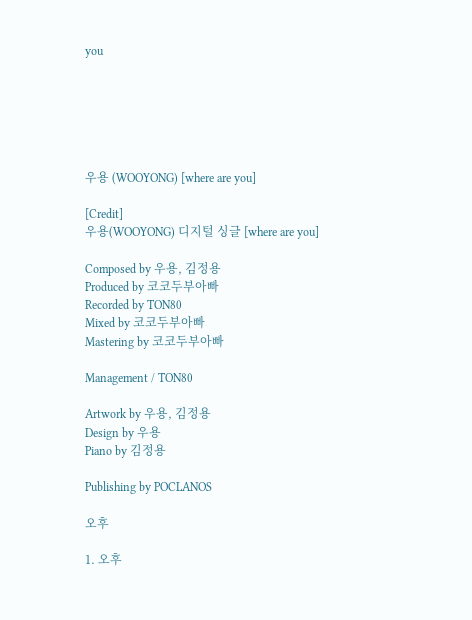you






우용 (WOOYONG) [where are you]

[Credit]
우용(WOOYONG) 디지털 싱글 [where are you]

Composed by 우용, 김정용
Produced by 코코두부아빠
Recorded by TON80
Mixed by 코코두부아빠
Mastering by 코코두부아빠

Management / TON80

Artwork by 우용, 김정용
Design by 우용
Piano by 김정용

Publishing by POCLANOS

오후

1. 오후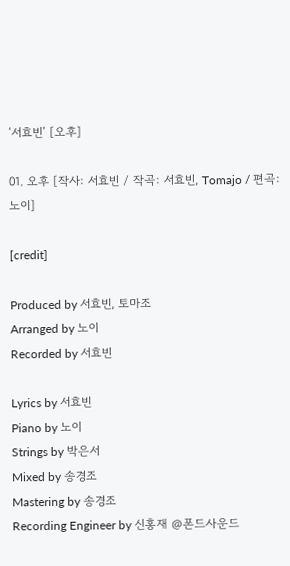‘서효빈’ [오후]

01. 오후 [작사: 서효빈 / 작곡: 서효빈, Tomajo / 편곡: 노이]

[credit]

Produced by 서효빈, 토마조
Arranged by 노이
Recorded by 서효빈

Lyrics by 서효빈
Piano by 노이
Strings by 박은서
Mixed by 송경조
Mastering by 송경조
Recording Engineer by 신홍재 @폰드사운드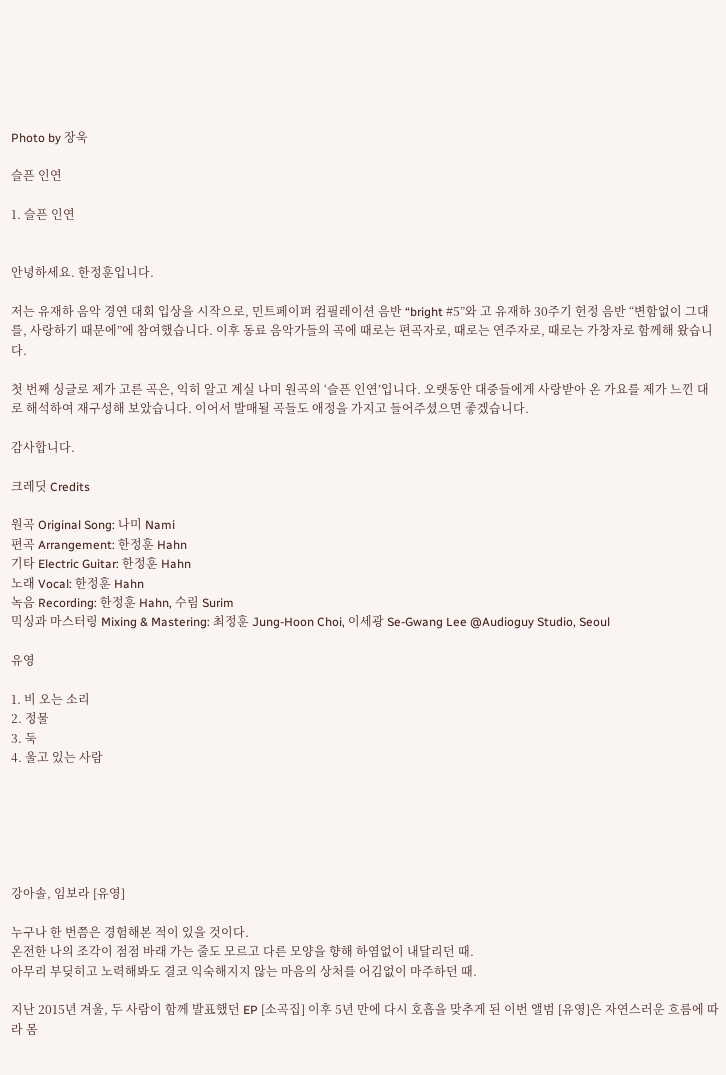Photo by 장욱

슬픈 인연

1. 슬픈 인연


안녕하세요. 한정훈입니다.

저는 유재하 음악 경연 대회 입상을 시작으로, 민트페이퍼 컴필레이션 음반 “bright #5”와 고 유재하 30주기 헌정 음반 “변함없이 그대를, 사랑하기 때문에”에 참여했습니다. 이후 동료 음악가들의 곡에 때로는 편곡자로, 때로는 연주자로, 때로는 가창자로 함께해 왔습니다.

첫 번째 싱글로 제가 고른 곡은, 익히 알고 계실 나미 원곡의 ‘슬픈 인연’입니다. 오랫동안 대중들에게 사랑받아 온 가요를 제가 느낀 대로 해석하여 재구성해 보았습니다. 이어서 발매될 곡들도 애정을 가지고 들어주셨으면 좋겠습니다.

감사합니다.

크레딧 Credits

원곡 Original Song: 나미 Nami
편곡 Arrangement: 한정훈 Hahn
기타 Electric Guitar: 한정훈 Hahn
노래 Vocal: 한정훈 Hahn
녹음 Recording: 한정훈 Hahn, 수림 Surim
믹싱과 마스터링 Mixing & Mastering: 최정훈 Jung-Hoon Choi, 이세광 Se-Gwang Lee @Audioguy Studio, Seoul

유영

1. 비 오는 소리
2. 정물
3. 둑
4. 울고 있는 사람






강아솔, 임보라 [유영]

누구나 한 번쯤은 경험해본 적이 있을 것이다.
온전한 나의 조각이 점점 바래 가는 줄도 모르고 다른 모양을 향해 하염없이 내달리던 때.
아무리 부딪히고 노력해봐도 결코 익숙해지지 않는 마음의 상처를 어김없이 마주하던 때.

지난 2015년 겨울, 두 사람이 함께 발표했던 EP [소곡집] 이후 5년 만에 다시 호흡을 맞추게 된 이번 앨범 [유영]은 자연스러운 흐름에 따라 몸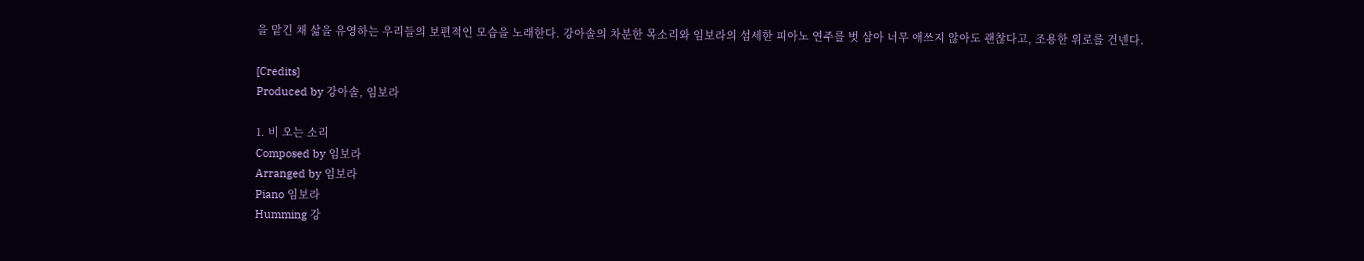을 맡긴 채 삶을 유영하는 우리들의 보편적인 모습을 노래한다. 강아솔의 차분한 목소리와 임보라의 섬세한 피아노 연주를 벗 삼아 너무 애쓰지 않아도 괜찮다고, 조용한 위로를 건넨다.

[Credits]
Produced by 강아솔, 임보라

1. 비 오는 소리
Composed by 임보라
Arranged by 임보라
Piano 임보라
Humming 강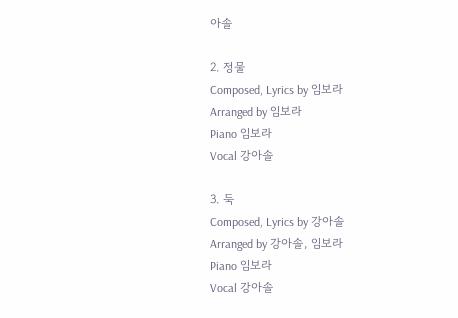아솔

2. 정물
Composed, Lyrics by 임보라
Arranged by 임보라
Piano 임보라
Vocal 강아솔

3. 둑
Composed, Lyrics by 강아솔
Arranged by 강아솔, 임보라
Piano 임보라
Vocal 강아솔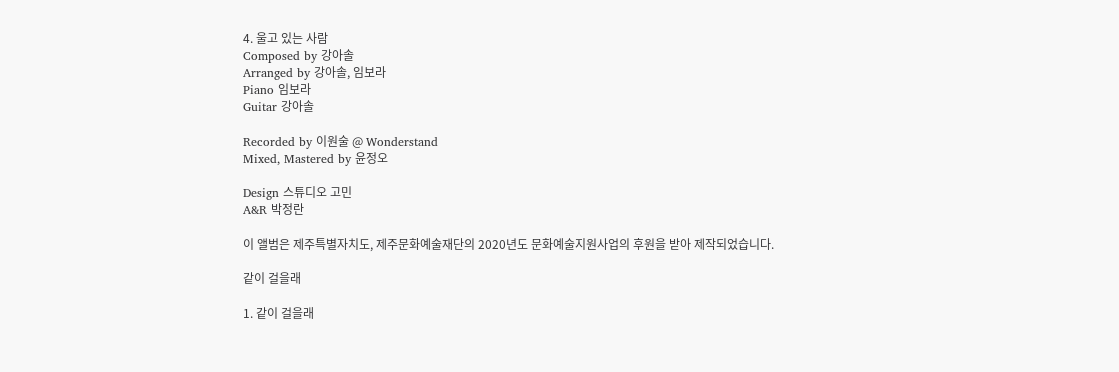4. 울고 있는 사람
Composed by 강아솔
Arranged by 강아솔, 임보라
Piano 임보라
Guitar 강아솔

Recorded by 이원술 @ Wonderstand
Mixed, Mastered by 윤정오

Design 스튜디오 고민
A&R 박정란

이 앨범은 제주특별자치도, 제주문화예술재단의 2020년도 문화예술지원사업의 후원을 받아 제작되었습니다.

같이 걸을래

1. 같이 걸을래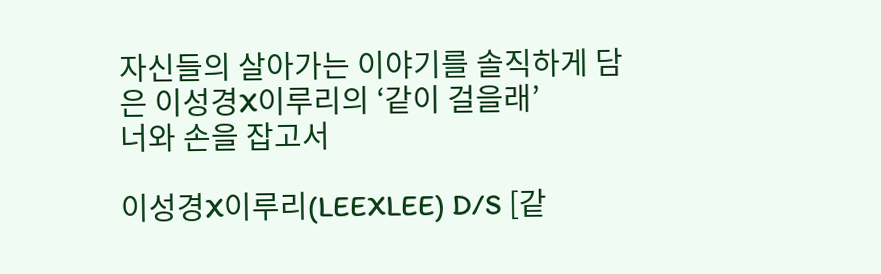자신들의 살아가는 이야기를 솔직하게 담은 이성경X이루리의 ‘같이 걸을래’
너와 손을 잡고서

이성경X이루리(LEEXLEE) D/S [같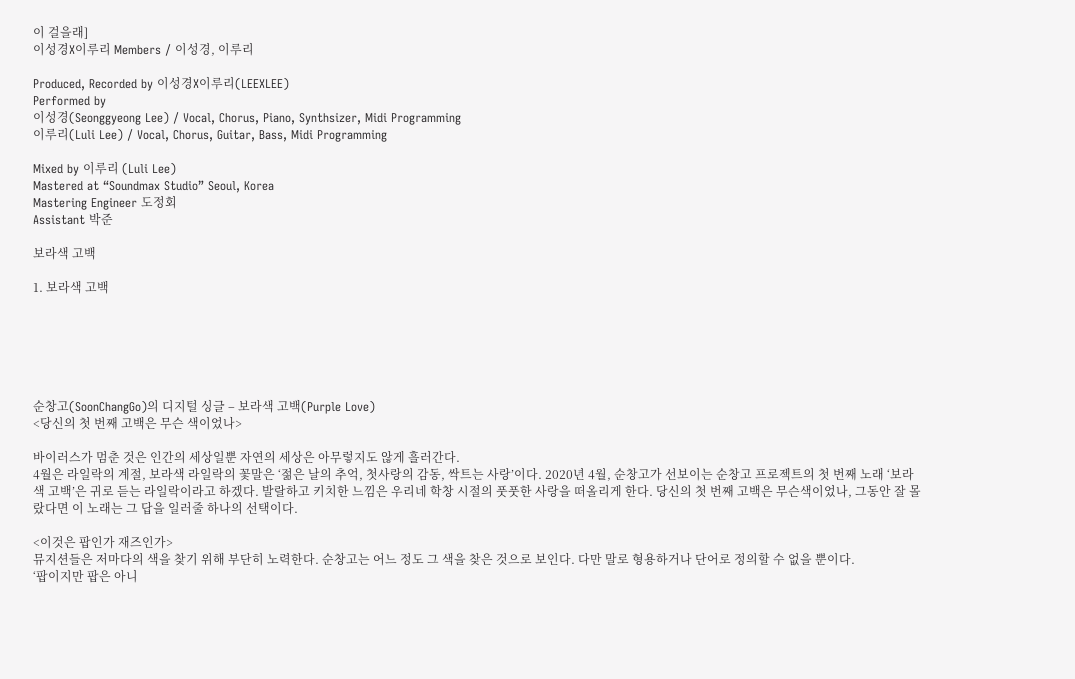이 걸을래]
이성경X이루리 Members / 이성경, 이루리

Produced, Recorded by 이성경X이루리(LEEXLEE)
Performed by
이성경(Seonggyeong Lee) / Vocal, Chorus, Piano, Synthsizer, Midi Programming
이루리(Luli Lee) / Vocal, Chorus, Guitar, Bass, Midi Programming

Mixed by 이루리 (Luli Lee)
Mastered at “Soundmax Studio” Seoul, Korea
Mastering Engineer 도정회
Assistant 박준

보라색 고백

1. 보라색 고백






순창고(SoonChangGo)의 디지털 싱글 – 보라색 고백(Purple Love)
<당신의 첫 번째 고백은 무슨 색이었나>

바이러스가 멈춘 것은 인간의 세상일뿐 자연의 세상은 아무렇지도 않게 흘러간다.
4월은 라일락의 계절, 보라색 라일락의 꽃말은 ‘젊은 날의 추억, 첫사랑의 감동, 싹트는 사랑’이다. 2020년 4월, 순창고가 선보이는 순창고 프로젝트의 첫 번째 노래 ‘보라색 고백’은 귀로 듣는 라일락이라고 하겠다. 발랄하고 키치한 느낌은 우리네 학창 시절의 풋풋한 사랑을 떠올리게 한다. 당신의 첫 번째 고백은 무슨색이었나, 그동안 잘 몰랐다면 이 노래는 그 답을 일러줄 하나의 선택이다.

<이것은 팝인가 재즈인가>
뮤지션들은 저마다의 색을 찾기 위해 부단히 노력한다. 순창고는 어느 정도 그 색을 찾은 것으로 보인다. 다만 말로 형용하거나 단어로 정의할 수 없을 뿐이다.
‘팝이지만 팝은 아니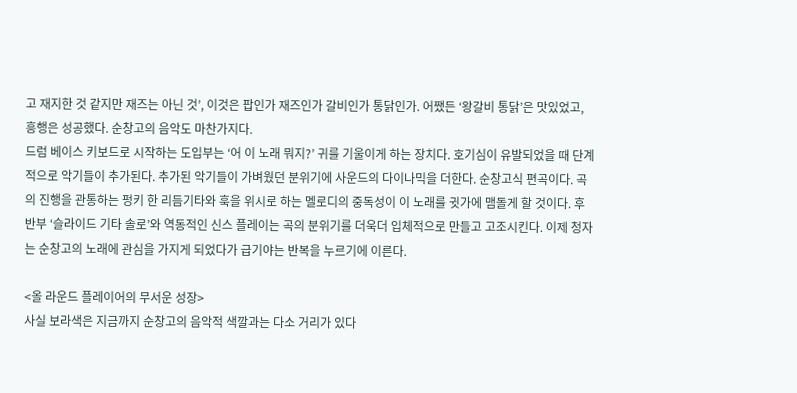고 재지한 것 같지만 재즈는 아닌 것’, 이것은 팝인가 재즈인가 갈비인가 통닭인가. 어쨌든 ‘왕갈비 통닭’은 맛있었고, 흥행은 성공했다. 순창고의 음악도 마찬가지다.
드럼 베이스 키보드로 시작하는 도입부는 ‘어 이 노래 뭐지?’ 귀를 기울이게 하는 장치다. 호기심이 유발되었을 때 단계적으로 악기들이 추가된다. 추가된 악기들이 가벼웠던 분위기에 사운드의 다이나믹을 더한다. 순창고식 편곡이다. 곡의 진행을 관통하는 펑키 한 리듬기타와 훅을 위시로 하는 멜로디의 중독성이 이 노래를 귓가에 맴돌게 할 것이다. 후반부 ‘슬라이드 기타 솔로’와 역동적인 신스 플레이는 곡의 분위기를 더욱더 입체적으로 만들고 고조시킨다. 이제 청자는 순창고의 노래에 관심을 가지게 되었다가 급기야는 반복을 누르기에 이른다.

<올 라운드 플레이어의 무서운 성장>
사실 보라색은 지금까지 순창고의 음악적 색깔과는 다소 거리가 있다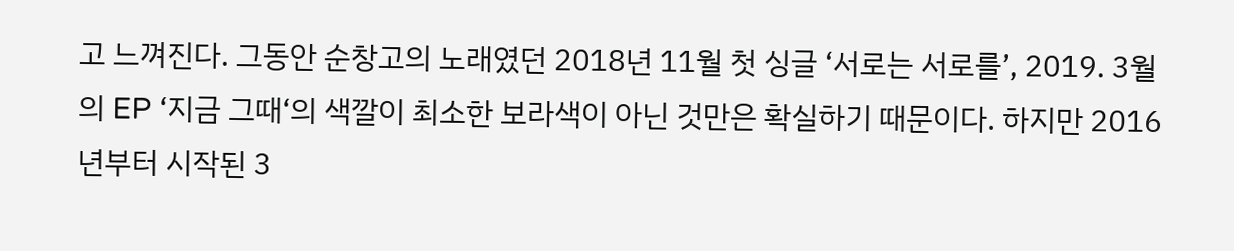고 느껴진다. 그동안 순창고의 노래였던 2018년 11월 첫 싱글 ‘서로는 서로를’, 2019. 3월의 EP ‘지금 그때‘의 색깔이 최소한 보라색이 아닌 것만은 확실하기 때문이다. 하지만 2016년부터 시작된 3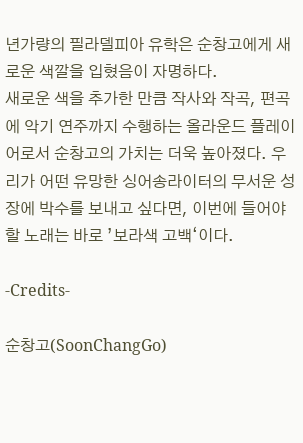년가량의 필라델피아 유학은 순창고에게 새로운 색깔을 입혔음이 자명하다.
새로운 색을 추가한 만큼 작사와 작곡, 편곡에 악기 연주까지 수행하는 올라운드 플레이어로서 순창고의 가치는 더욱 높아졌다. 우리가 어떤 유망한 싱어송라이터의 무서운 성장에 박수를 보내고 싶다면, 이번에 들어야 할 노래는 바로 ’보라색 고백‘이다.

-Credits-

순창고(SoonChangGo)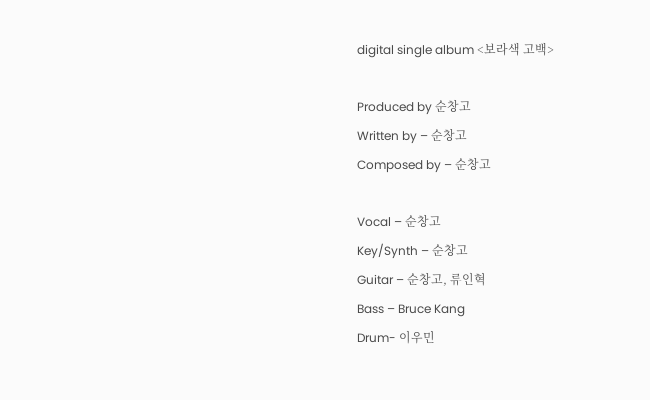digital single album <보라색 고백>

Produced by 순창고
Written by – 순창고
Composed by – 순창고

Vocal – 순창고
Key/Synth – 순창고
Guitar – 순창고, 류인혁
Bass – Bruce Kang
Drum- 이우민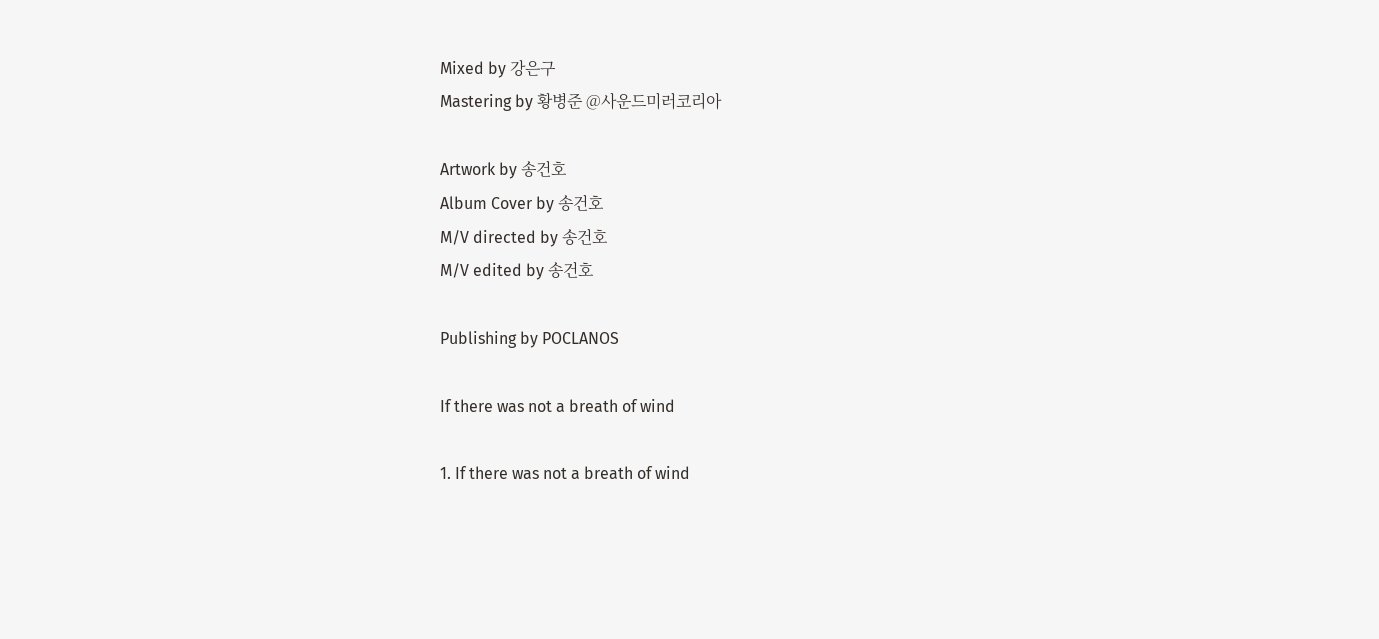Mixed by 강은구
Mastering by 황병준 @사운드미러코리아

Artwork by 송건호
Album Cover by 송건호
M/V directed by 송건호
M/V edited by 송건호

Publishing by POCLANOS

If there was not a breath of wind

1. If there was not a breath of wind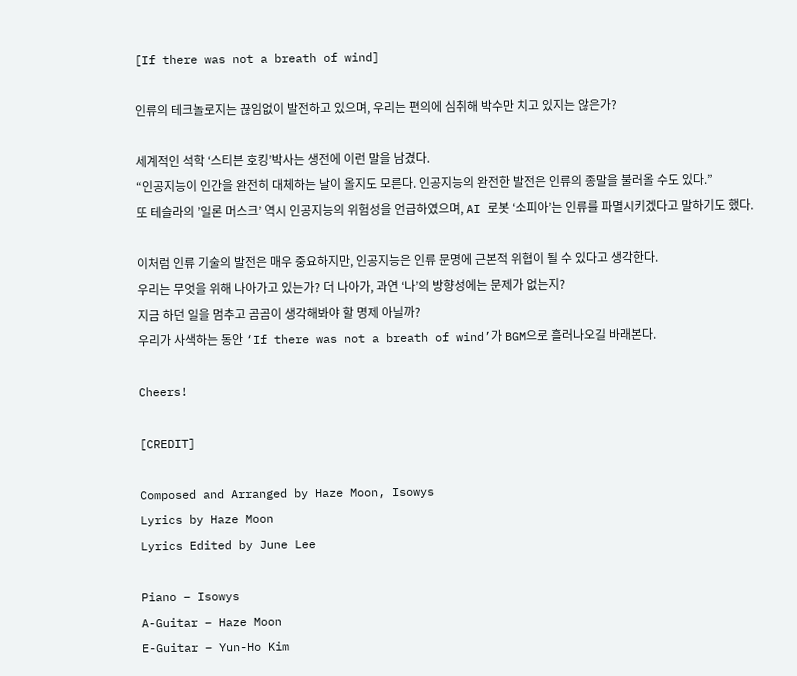[If there was not a breath of wind]

인류의 테크놀로지는 끊임없이 발전하고 있으며, 우리는 편의에 심취해 박수만 치고 있지는 않은가?

세계적인 석학 ‘스티븐 호킹’박사는 생전에 이런 말을 남겼다.
“인공지능이 인간을 완전히 대체하는 날이 올지도 모른다. 인공지능의 완전한 발전은 인류의 종말을 불러올 수도 있다.”
또 테슬라의 ’일론 머스크’ 역시 인공지능의 위험성을 언급하였으며, AI 로봇 ‘소피아’는 인류를 파멸시키겠다고 말하기도 했다.

이처럼 인류 기술의 발전은 매우 중요하지만, 인공지능은 인류 문명에 근본적 위협이 될 수 있다고 생각한다.
우리는 무엇을 위해 나아가고 있는가? 더 나아가, 과연 ‘나’의 방향성에는 문제가 없는지?
지금 하던 일을 멈추고 곰곰이 생각해봐야 할 명제 아닐까?
우리가 사색하는 동안 ‘If there was not a breath of wind’가 BGM으로 흘러나오길 바래본다.

Cheers!

[CREDIT]

Composed and Arranged by Haze Moon, Isowys
Lyrics by Haze Moon
Lyrics Edited by June Lee

Piano – Isowys
A-Guitar – Haze Moon
E-Guitar – Yun-Ho Kim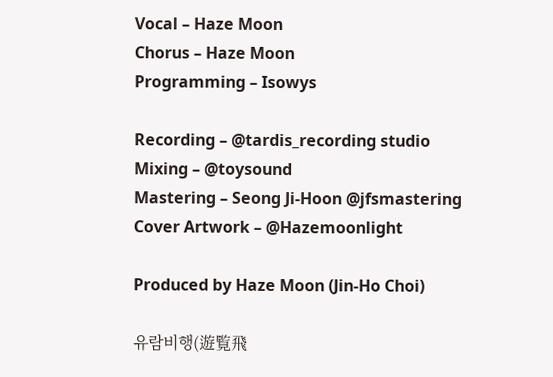Vocal – Haze Moon
Chorus – Haze Moon
Programming – Isowys

Recording – @tardis_recording studio
Mixing – @toysound
Mastering – Seong Ji-Hoon @jfsmastering
Cover Artwork – @Hazemoonlight

Produced by Haze Moon (Jin-Ho Choi)

유람비행(遊覧飛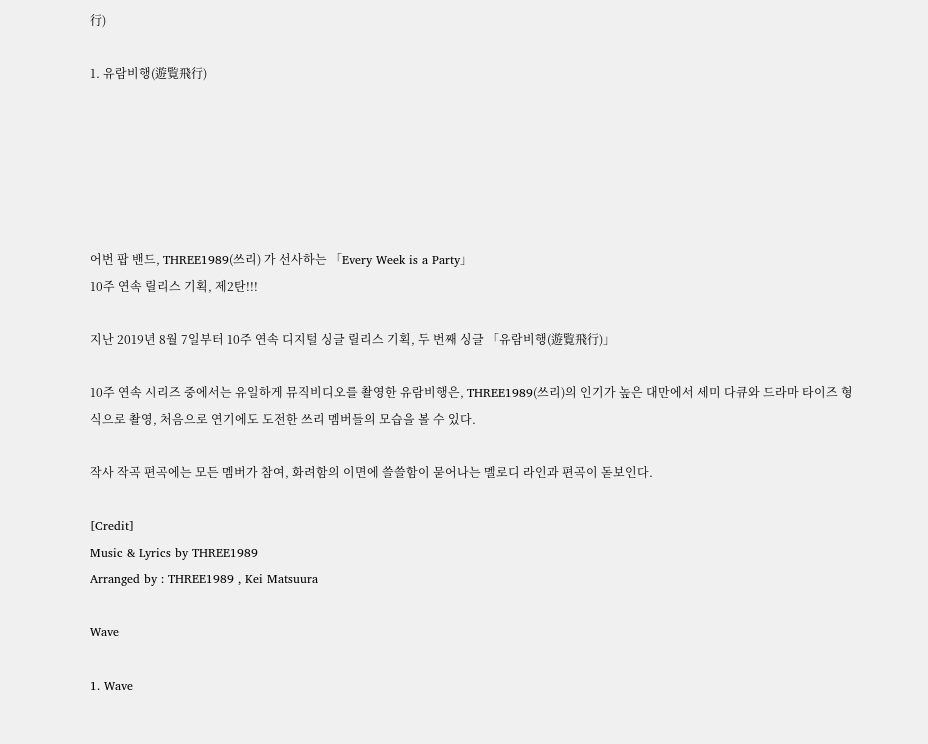行)

1. 유람비행(遊覧飛行)






어번 팝 밴드, THREE1989(쓰리) 가 선사하는 「Every Week is a Party」
10주 연속 릴리스 기획, 제2탄!!!

지난 2019년 8월 7일부터 10주 연속 디지털 싱글 릴리스 기획, 두 번째 싱글 「유람비행(遊覧飛行)」

10주 연속 시리즈 중에서는 유일하게 뮤직비디오를 촬영한 유람비행은, THREE1989(쓰리)의 인기가 높은 대만에서 세미 다큐와 드라마 타이즈 형식으로 촬영, 처음으로 연기에도 도전한 쓰리 멤버들의 모습을 볼 수 있다.

작사 작곡 편곡에는 모든 멤버가 참여, 화려함의 이면에 쓸쓸함이 묻어나는 멜로디 라인과 편곡이 돋보인다.

[Credit]
Music & Lyrics by THREE1989
Arranged by : THREE1989 , Kei Matsuura

Wave

1. Wave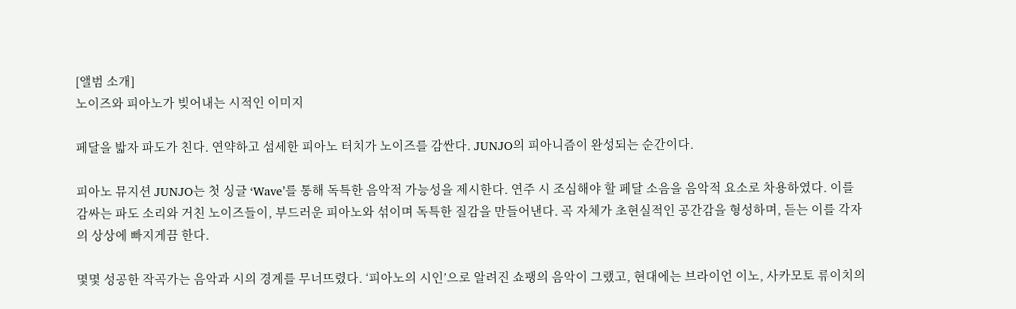[앨범 소개]
노이즈와 피아노가 빚어내는 시적인 이미지

페달을 밟자 파도가 친다. 연약하고 섬세한 피아노 터치가 노이즈를 감싼다. JUNJO의 피아니즘이 완성되는 순간이다.

피아노 뮤지션 JUNJO는 첫 싱글 ‘Wave’를 통해 독특한 음악적 가능성을 제시한다. 연주 시 조심해야 할 페달 소음을 음악적 요소로 차용하였다. 이를 감싸는 파도 소리와 거친 노이즈들이, 부드러운 피아노와 섞이며 독특한 질감을 만들어낸다. 곡 자체가 초현실적인 공간감을 형성하며, 듣는 이를 각자의 상상에 빠지게끔 한다.

몇몇 성공한 작곡가는 음악과 시의 경계를 무너뜨렸다. ‘피아노의 시인’으로 알려진 쇼팽의 음악이 그랬고, 현대에는 브라이언 이노, 사카모토 류이치의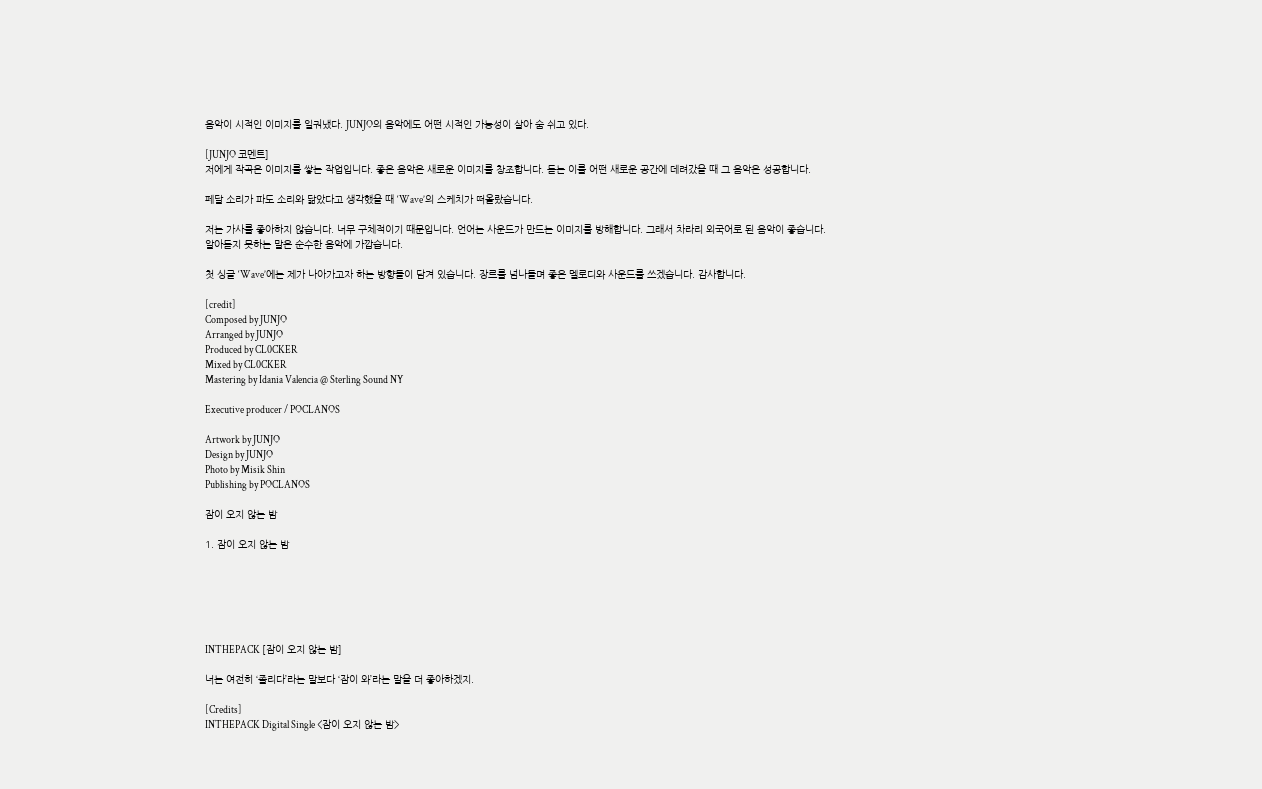음악이 시적인 이미지를 일궈냈다. JUNJO의 음악에도 어떤 시적인 가능성이 살아 숨 쉬고 있다.

[JUNJO 코멘트]
저에게 작곡은 이미지를 쌓는 작업입니다. 좋은 음악은 새로운 이미지를 창조합니다. 듣는 이를 어떤 새로운 공간에 데려갔을 때 그 음악은 성공합니다.

페달 소리가 파도 소리와 닮았다고 생각했을 때 ‘Wave’의 스케치가 떠올랐습니다.

저는 가사를 좋아하지 않습니다. 너무 구체적이기 때문입니다. 언어는 사운드가 만드는 이미지를 방해합니다. 그래서 차라리 외국어로 된 음악이 좋습니다. 알아듣지 못하는 말은 순수한 음악에 가깝습니다.

첫 싱글 ‘Wave’에는 제가 나아가고자 하는 방향들이 담겨 있습니다. 장르를 넘나들며 좋은 멜로디와 사운드를 쓰겠습니다. 감사합니다.

[credit]
Composed by JUNJO
Arranged by JUNJO
Produced by CL0CKER
Mixed by CL0CKER
Mastering by Idania Valencia @ Sterling Sound NY

Executive producer / POCLANOS

Artwork by JUNJO
Design by JUNJO
Photo by Misik Shin
Publishing by POCLANOS

잠이 오지 않는 밤

1. 잠이 오지 않는 밤






INTHEPACK [잠이 오지 않는 밤]

너는 여전히 ‘졸리다’라는 말보다 ‘잠이 와’라는 말을 더 좋아하겠지.

[Credits]
INTHEPACK Digital Single <잠이 오지 않는 밤>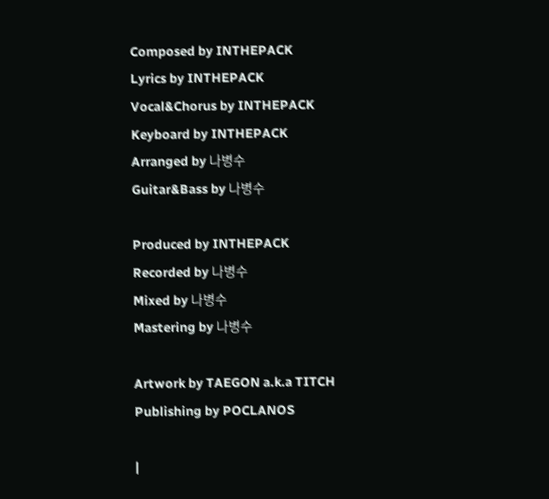Composed by INTHEPACK
Lyrics by INTHEPACK
Vocal&Chorus by INTHEPACK
Keyboard by INTHEPACK
Arranged by 나병수
Guitar&Bass by 나병수

Produced by INTHEPACK
Recorded by 나병수
Mixed by 나병수
Mastering by 나병수

Artwork by TAEGON a.k.a TITCH
Publishing by POCLANOS

|